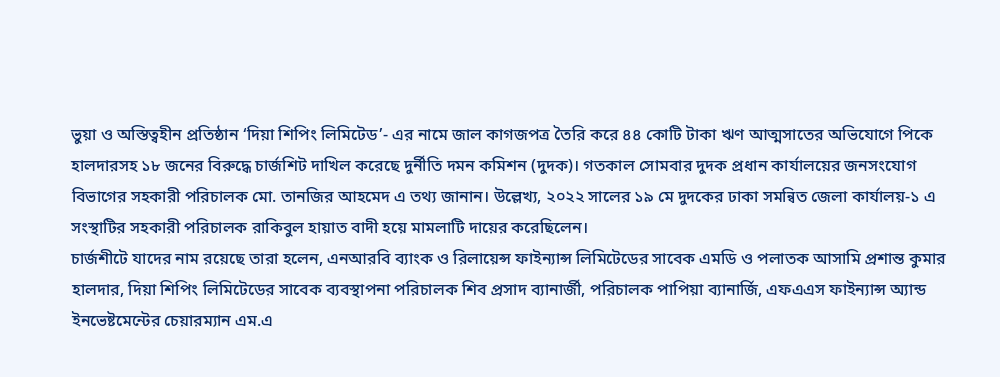ভুয়া ও অস্তিত্বহীন প্রতিষ্ঠান ‘দিয়া শিপিং লিমিটেড’- এর নামে জাল কাগজপত্র তৈরি করে ৪৪ কোটি টাকা ঋণ আত্মসাতের অভিযোগে পিকে হালদারসহ ১৮ জনের বিরুদ্ধে চার্জশিট দাখিল করেছে দুর্নীতি দমন কমিশন (দুদক)। গতকাল সোমবার দুদক প্রধান কার্যালয়ের জনসংযোগ বিভাগের সহকারী পরিচালক মো. তানজির আহমেদ এ তথ্য জানান। উল্লেখ্য, ২০২২ সালের ১৯ মে দুদকের ঢাকা সমন্বিত জেলা কার্যালয়-১ এ সংস্থাটির সহকারী পরিচালক রাকিবুল হায়াত বাদী হয়ে মামলাটি দায়ের করেছিলেন।
চার্জশীটে যাদের নাম রয়েছে তারা হলেন, এনআরবি ব্যাংক ও রিলায়েন্স ফাইন্যান্স লিমিটেডের সাবেক এমডি ও পলাতক আসামি প্রশান্ত কুমার হালদার, দিয়া শিপিং লিমিটেডের সাবেক ব্যবস্থাপনা পরিচালক শিব প্রসাদ ব্যানার্জী, পরিচালক পাপিয়া ব্যানার্জি, এফএএস ফাইন্যান্স অ্যান্ড ইনভেষ্টমেন্টের চেয়ারম্যান এম.এ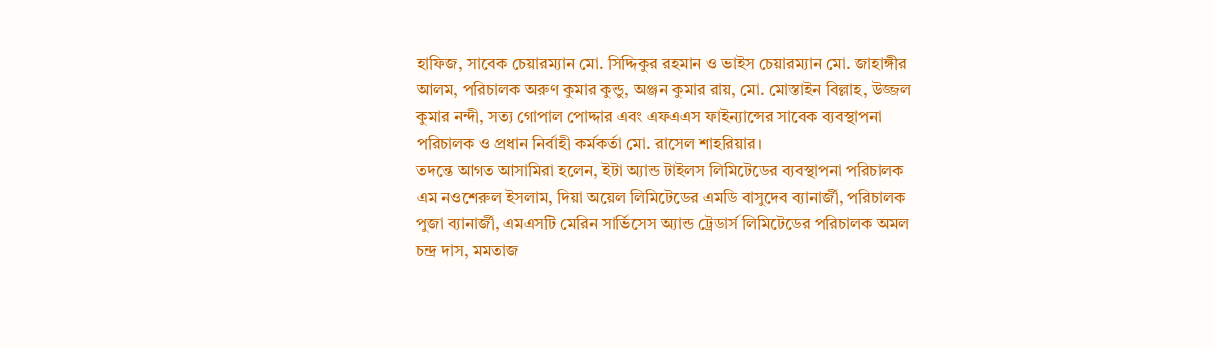হাফিজ, সাবেক চেয়ারম্যান মো. সিদ্দিকুর রহমান ও ভাইস চেয়ারম্যান মো. জাহাঙ্গীর আলম, পরিচালক অরুণ কুমার কুন্ডু, অঞ্জন কুমার রায়, মো. মোস্তাইন বিল্লাহ, উজ্জল কুমার নন্দী, সত্য গোপাল পোদ্দার এবং এফএএস ফাইন্যান্সের সাবেক ব্যবস্থাপনা পরিচালক ও প্রধান নির্বাহী কর্মকর্তা মো. রাসেল শাহরিয়ার।
তদন্তে আগত আসামিরা হলেন, ইটা অ্যান্ড টাইলস লিমিটেডের ব্যবস্থাপনা পরিচালক এম নওশেরুল ইসলাম, দিয়া অয়েল লিমিটেডের এমডি বাসুদেব ব্যানার্জী, পরিচালক পুজা ব্যানার্জী, এমএসটি মেরিন সার্ভিসেস অ্যান্ড ট্রেডার্স লিমিটেডের পরিচালক অমল চন্দ্র দাস, মমতাজ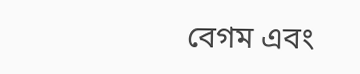বেগম এবং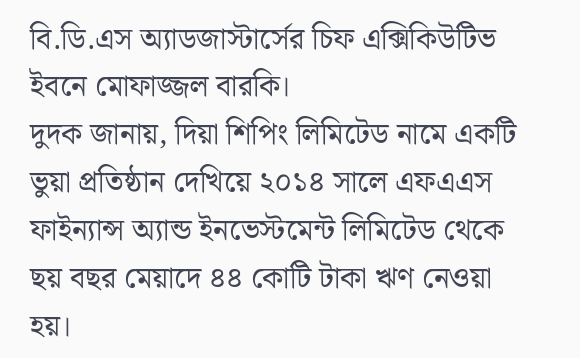বি.ডি.এস অ্যাডজাস্টার্সের চিফ এক্সিকিউটিভ ইবনে মোফাজ্জল বারকি।
দুদক জানায়, দিয়া শিপিং লিমিটেড নামে একটি ভুয়া প্রতিষ্ঠান দেখিয়ে ২০১৪ সালে এফএএস ফাইন্যান্স অ্যান্ড ইনভেস্টমেন্ট লিমিটেড থেকে ছয় বছর মেয়াদে ৪৪ কোটি টাকা ঋণ নেওয়া হয়।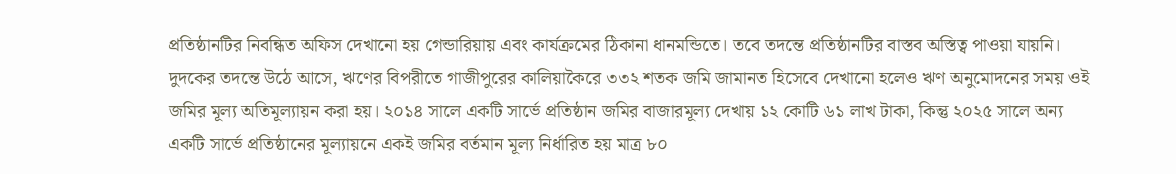প্রতিষ্ঠানটির নিবন্ধিত অফিস দেখানো হয় গেন্ডারিয়ায় এবং কার্যক্রমের ঠিকানা ধানমন্ডিতে। তবে তদন্তে প্রতিষ্ঠানটির বাস্তব অস্তিত্ব পাওয়া যায়নি।
দুদকের তদন্তে উঠে আসে, ঋণের বিপরীতে গাজীপুরের কালিয়াকৈরে ৩৩২ শতক জমি জামানত হিসেবে দেখানো হলেও ঋণ অনুমোদনের সময় ওই জমির মূল্য অতিমূল্যায়ন করা হয়। ২০১৪ সালে একটি সার্ভে প্রতিষ্ঠান জমির বাজারমূল্য দেখায় ১২ কোটি ৬১ লাখ টাকা, কিন্তু ২০২৫ সালে অন্য একটি সার্ভে প্রতিষ্ঠানের মূল্যায়নে একই জমির বর্তমান মূল্য নির্ধারিত হয় মাত্র ৮০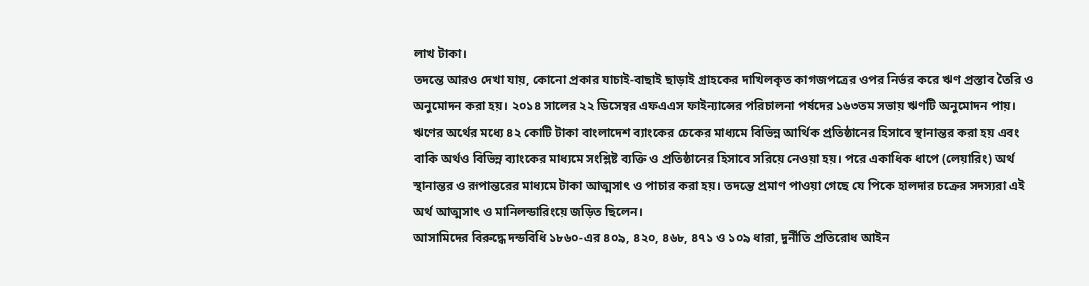লাখ টাকা।
তদন্তে আরও দেখা যায়, কোনো প্রকার যাচাই-বাছাই ছাড়াই গ্রাহকের দাখিলকৃত কাগজপত্রের ওপর নির্ভর করে ঋণ প্রস্তাব তৈরি ও অনুমোদন করা হয়। ২০১৪ সালের ২২ ডিসেম্বর এফএএস ফাইন্যান্সের পরিচালনা পর্ষদের ১৬৩তম সভায় ঋণটি অনুমোদন পায়।
ঋণের অর্থের মধ্যে ৪২ কোটি টাকা বাংলাদেশ ব্যাংকের চেকের মাধ্যমে বিভিন্ন আর্থিক প্রতিষ্ঠানের হিসাবে স্থানান্তর করা হয় এবং বাকি অর্থও বিভিন্ন ব্যাংকের মাধ্যমে সংশ্লিষ্ট ব্যক্তি ও প্রতিষ্ঠানের হিসাবে সরিয়ে নেওয়া হয়। পরে একাধিক ধাপে (লেয়ারিং) অর্থ স্থানান্তর ও রূপান্তরের মাধ্যমে টাকা আত্মসাৎ ও পাচার করা হয়। তদন্তে প্রমাণ পাওয়া গেছে যে পিকে হালদার চক্রের সদস্যরা এই অর্থ আত্মসাৎ ও মানিলন্ডারিংয়ে জড়িত ছিলেন।
আসামিদের বিরুদ্ধে দন্ডবিধি ১৮৬০-এর ৪০৯, ৪২০, ৪৬৮, ৪৭১ ও ১০৯ ধারা, দুর্নীতি প্রতিরোধ আইন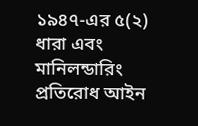১৯৪৭-এর ৫(২) ধারা এবং মানিলন্ডারিং প্রতিরোধ আইন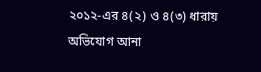২০১২-এর ৪(২) ও ৪(৩) ধারায় অভিযোগ আনা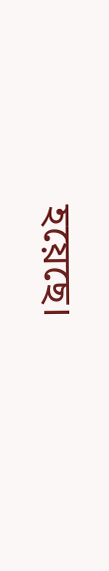হয়েছে।